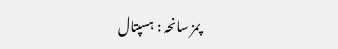پمز سانحہ : ہسپتال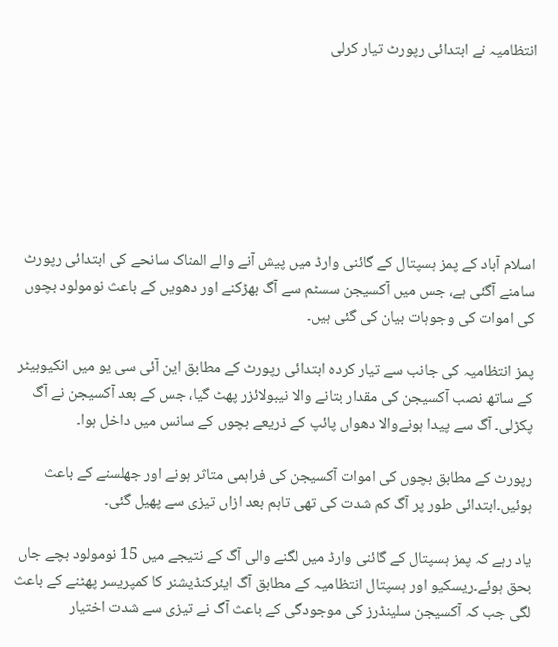انتظامیہ نے ابتدائی رپورٹ تیار کرلی







اسلام آباد کے پمز ہسپتال کے گائنی وارڈ میں پیش آنے والے المناک سانحے کی ابتدائی رپورٹ سامنے آگئی ہے، جس میں آکسیجن سسٹم سے آگ بھڑکنے اور دھویں کے باعث نومولود بچوں کی اموات کی وجوہات بیان کی گئی ہیں۔

پمز انتظامیہ کی جانب سے تیار کردہ ابتدائی رپورٹ کے مطابق این آئی سی یو میں انکیوبیٹر کے ساتھ نصب آکسیجن کی مقدار بتانے والا نیبولائزر پھٹ گیا، جس کے بعد آکسیجن نے آگ پکڑلی۔ آگ سے پیدا ہونےوالا دھواں پائپ کے ذریعے بچوں کے سانس میں داخل ہوا۔

رپورٹ کے مطابق بچوں کی اموات آکسیجن کی فراہمی متاثر ہونے اور جھلسنے کے باعث ہوئیں۔ابتدائی طور پر آگ کم شدت کی تھی تاہم بعد ازاں تیزی سے پھیل گئی۔

یاد رہے کہ پمز ہسپتال کے گائنی وارڈ میں لگنے والی آگ کے نتیجے میں 15 نومولود بچے جاں بحق ہوئے۔ریسکیو اور ہسپتال انتظامیہ کے مطابق آگ ایئرکنڈیشنر کا کمپریسر پھٹنے کے باعث لگی جب کہ آکسیجن سلینڈرز کی موجودگی کے باعث آگ نے تیزی سے شدت اختیار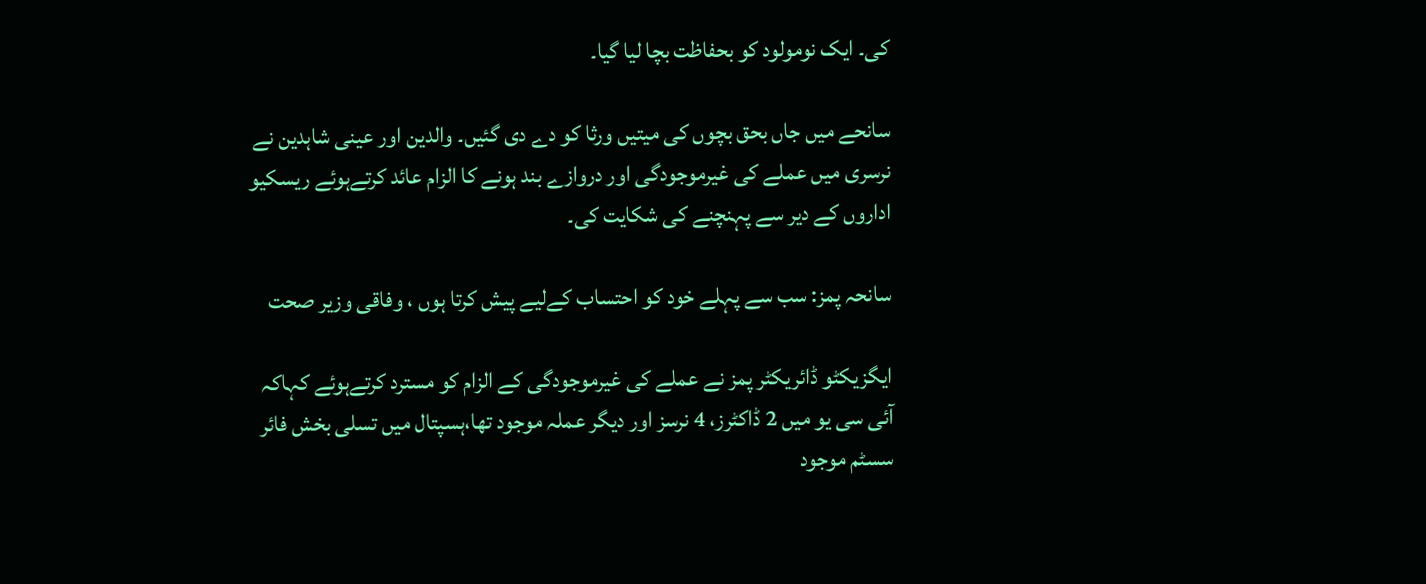کی۔ ایک نومولود کو بحفاظت بچا لیا گیا۔

سانحے میں جاں بحق بچوں کی میتیں ورثا کو دے دی گئیں۔ والدین اور عینی شاہدین نے نرسری میں عملے کی غیرموجودگی اور دروازے بند ہونے کا الزام عائد کرتےہوئے ریسکیو اداروں کے دیر سے پہنچنے کی شکایت کی۔

سانحہ پمز: سب سے پہلے خود کو احتساب کےلیے پیش کرتا ہوں ، وفاقی وزیر صحت

ایگزیکٹو ڈائریکٹر پمز نے عملے کی غیرموجودگی کے الزام کو مسترد کرتےہوئے کہاکہ آئی سی یو میں 2 ڈاکٹرز، 4 نرسز اور دیگر عملہ موجود تھا،ہسپتال میں تسلی بخش فائر سسٹم موجود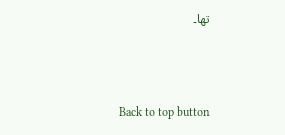تھا۔



Back to top button